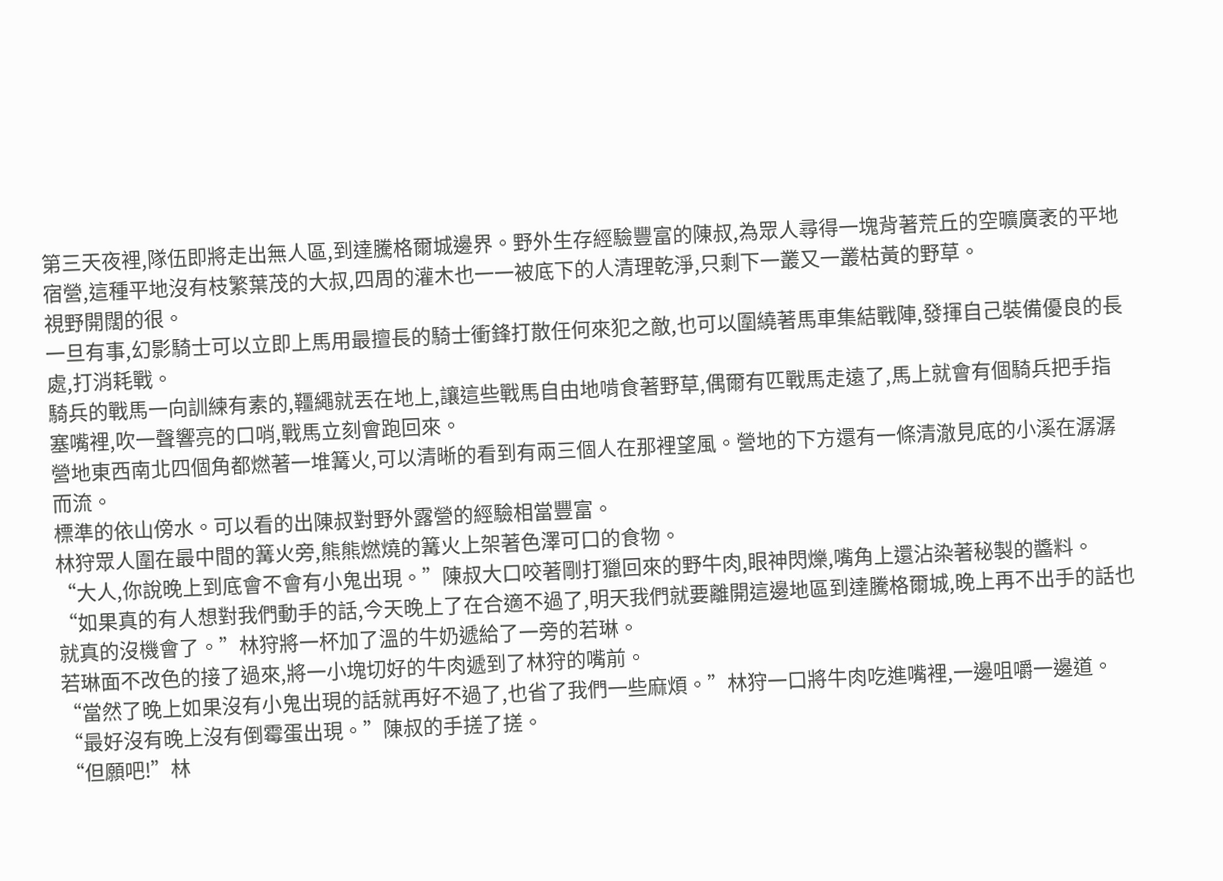第三天夜裡,隊伍即將走出無人區,到達騰格爾城邊界。野外生存經驗豐富的陳叔,為眾人尋得一塊背著荒丘的空曠廣袤的平地宿營,這種平地沒有枝繁葉茂的大叔,四周的灌木也一一被底下的人清理乾淨,只剩下一叢又一叢枯黃的野草。
視野開闊的很。
一旦有事,幻影騎士可以立即上馬用最擅長的騎士衝鋒打散任何來犯之敵,也可以圍繞著馬車集結戰陣,發揮自己裝備優良的長處,打消耗戰。
騎兵的戰馬一向訓練有素的,韁繩就丟在地上,讓這些戰馬自由地啃食著野草,偶爾有匹戰馬走遠了,馬上就會有個騎兵把手指塞嘴裡,吹一聲響亮的口哨,戰馬立刻會跑回來。
營地東西南北四個角都燃著一堆篝火,可以清晰的看到有兩三個人在那裡望風。營地的下方還有一條清澈見底的小溪在潺潺而流。
標準的依山傍水。可以看的出陳叔對野外露營的經驗相當豐富。
林狩眾人圍在最中間的篝火旁,熊熊燃燒的篝火上架著色澤可口的食物。
“大人,你說晚上到底會不會有小鬼出現。”陳叔大口咬著剛打獵回來的野牛肉,眼神閃爍,嘴角上還沾染著秘製的醬料。
“如果真的有人想對我們動手的話,今天晚上了在合適不過了,明天我們就要離開這邊地區到達騰格爾城,晚上再不出手的話也就真的沒機會了。”林狩將一杯加了溫的牛奶遞給了一旁的若琳。
若琳面不改色的接了過來,將一小塊切好的牛肉遞到了林狩的嘴前。
“當然了晚上如果沒有小鬼出現的話就再好不過了,也省了我們一些麻煩。”林狩一口將牛肉吃進嘴裡,一邊咀嚼一邊道。
“最好沒有晚上沒有倒霉蛋出現。”陳叔的手搓了搓。
“但願吧!”林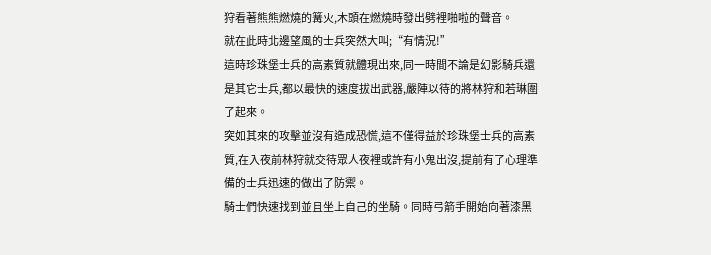狩看著熊熊燃燒的篝火,木頭在燃燒時發出劈裡啪啦的聲音。
就在此時北邊望風的士兵突然大叫;“有情況!”
這時珍珠堡士兵的高素質就體現出來,同一時間不論是幻影騎兵還是其它士兵,都以最快的速度拔出武器,嚴陣以待的將林狩和若琳圍了起來。
突如其來的攻擊並沒有造成恐慌,這不僅得益於珍珠堡士兵的高素質,在入夜前林狩就交待眾人夜裡或許有小鬼出沒,提前有了心理準備的士兵迅速的做出了防禦。
騎士們快速找到並且坐上自己的坐騎。同時弓箭手開始向著漆黑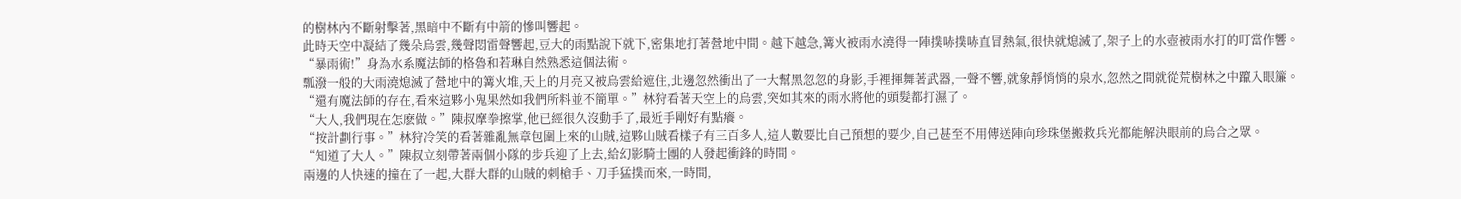的樹林內不斷射擊著,黑暗中不斷有中箭的慘叫響起。
此時天空中凝結了幾朵烏雲,幾聲悶雷聲響起,豆大的雨點說下就下,密集地打著營地中間。越下越急,篝火被雨水澆得一陣撲哧撲哧直冒熱氣,很快就熄滅了,架子上的水壺被雨水打的叮當作響。
“暴雨術!”身為水系魔法師的格魯和若琳自然熟悉這個法術。
瓢潑一般的大雨澆熄滅了營地中的篝火堆,天上的月亮又被烏雲給遮住,北邊忽然衝出了一大幫黑忽忽的身影,手裡揮舞著武器,一聲不響,就象靜悄悄的泉水,忽然之間就從荒樹林之中躥入眼簾。
“還有魔法師的存在,看來這夥小鬼果然如我們所料並不簡單。”林狩看著天空上的烏雲,突如其來的雨水將他的頭髮都打濕了。
“大人,我們現在怎麽做。”陳叔摩拳擦掌,他已經很久沒動手了,最近手剛好有點癢。
“按計劃行事。”林狩冷笑的看著雜亂無章包圍上來的山賊,這夥山賊看樣子有三百多人,這人數要比自己預想的要少,自己甚至不用傳送陣向珍珠堡搬救兵光都能解決眼前的烏合之眾。
“知道了大人。”陳叔立刻帶著兩個小隊的步兵迎了上去,給幻影騎士團的人發起衝鋒的時間。
兩邊的人快速的撞在了一起,大群大群的山賊的刺槍手、刀手猛撲而來,一時間,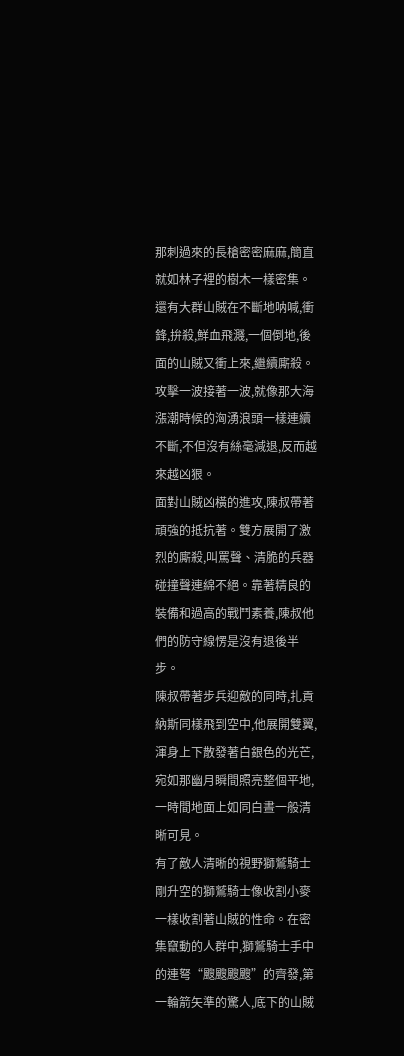那刺過來的長槍密密麻麻,簡直就如林子裡的樹木一樣密集。還有大群山賊在不斷地呐喊,衝鋒,拚殺,鮮血飛濺,一個倒地,後面的山賊又衝上來,繼續廝殺。攻擊一波接著一波,就像那大海漲潮時候的洶湧浪頭一樣連續不斷,不但沒有絲毫減退,反而越來越凶狠。
面對山賊凶橫的進攻,陳叔帶著頑強的抵抗著。雙方展開了激烈的廝殺,叫罵聲、清脆的兵器碰撞聲連綿不絕。靠著精良的裝備和過高的戰鬥素養,陳叔他們的防守線愣是沒有退後半步。
陳叔帶著步兵迎敵的同時,扎貢納斯同樣飛到空中,他展開雙翼,渾身上下散發著白銀色的光芒,宛如那幽月瞬間照亮整個平地,一時間地面上如同白晝一般清晰可見。
有了敵人清晰的視野獅鷲騎士剛升空的獅鷲騎士像收割小麥一樣收割著山賊的性命。在密集竄動的人群中,獅鷲騎士手中的連弩“颼颼颼颼”的齊發,第一輪箭矢準的驚人,底下的山賊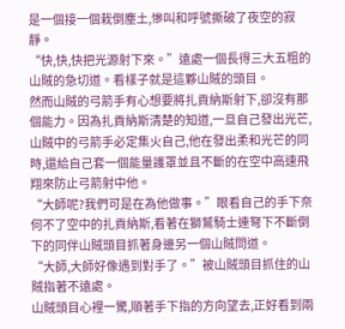是一個接一個栽倒塵土,慘叫和呼號撕破了夜空的寂靜。
“快,快,快把光源射下來。”遠處一個長得三大五粗的山賊的急切道。看樣子就是這夥山賊的頭目。
然而山賊的弓箭手有心想要將扎貢納斯射下,卻沒有那個能力。因為扎貢納斯清楚的知道,一旦自己發出光芒,山賊中的弓箭手必定集火自己,他在發出柔和光芒的同時,還給自己套一個能量護罩並且不斷的在空中高速飛翔來防止弓箭射中他。
“大師呢?我們可是在為他做事。”眼看自己的手下奈何不了空中的扎貢納斯,看著在獅鷲騎士連弩下不斷倒下的同伴山賊頭目抓著身邊另一個山賊問道。
“大師,大師好像遇到對手了。”被山賊頭目抓住的山賊指著不遠處。
山賊頭目心裡一驚,順著手下指的方向望去,正好看到兩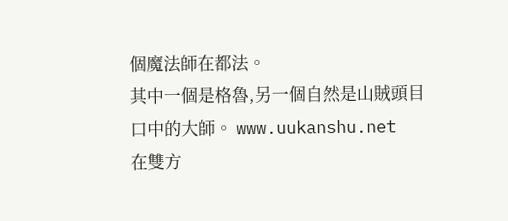個魔法師在都法。
其中一個是格魯,另一個自然是山賊頭目口中的大師。 www.uukanshu.net
在雙方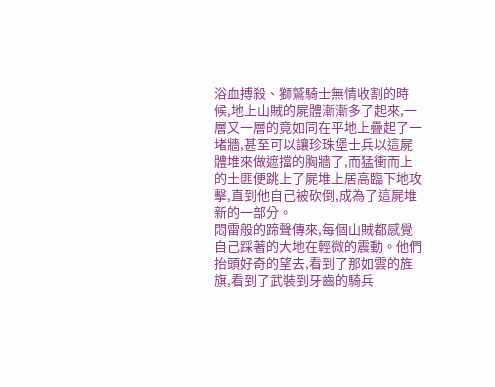浴血搏殺、獅鷲騎士無情收割的時候,地上山賊的屍體漸漸多了起來,一層又一層的竟如同在平地上疊起了一堵牆,甚至可以讓珍珠堡士兵以這屍體堆來做遮擋的胸牆了,而猛衝而上的土匪便跳上了屍堆上居高臨下地攻擊,直到他自己被砍倒,成為了這屍堆新的一部分。
悶雷般的蹄聲傳來,每個山賊都感覺自己踩著的大地在輕微的震動。他們抬頭好奇的望去,看到了那如雲的旌旗,看到了武裝到牙齒的騎兵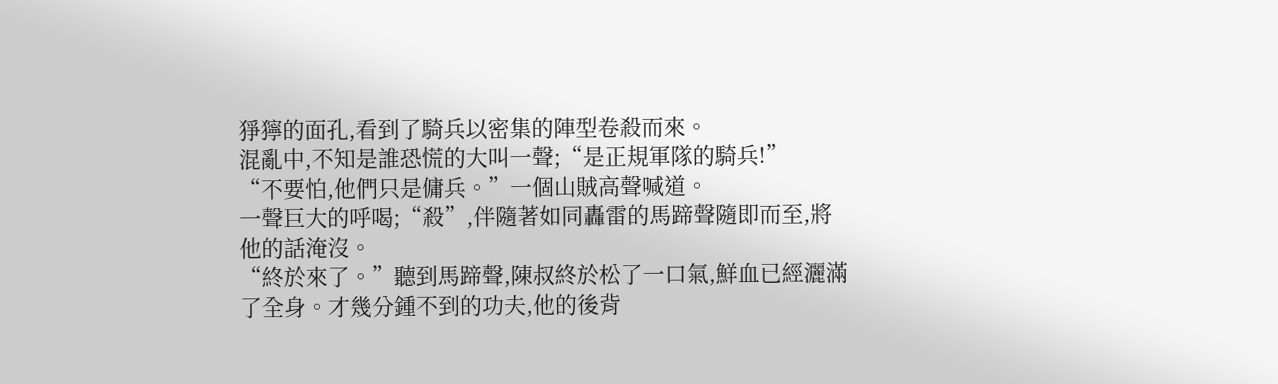猙獰的面孔,看到了騎兵以密集的陣型卷殺而來。
混亂中,不知是誰恐慌的大叫一聲;“是正規軍隊的騎兵!”
“不要怕,他們只是傭兵。”一個山賊高聲喊道。
一聲巨大的呼喝;“殺”,伴隨著如同轟雷的馬蹄聲隨即而至,將他的話淹沒。
“終於來了。”聽到馬蹄聲,陳叔終於松了一口氣,鮮血已經灑滿了全身。才幾分鍾不到的功夫,他的後背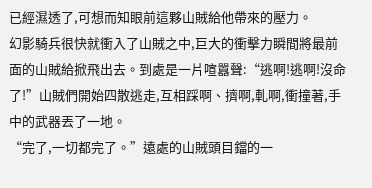已經濕透了,可想而知眼前這夥山賊給他帶來的壓力。
幻影騎兵很快就衝入了山賊之中,巨大的衝擊力瞬間將最前面的山賊給掀飛出去。到處是一片喧囂聲:“逃啊!逃啊!沒命了!”山賊們開始四散逃走,互相踩啊、擠啊,軋啊,衝撞著,手中的武器丟了一地。
“完了,一切都完了。”遠處的山賊頭目鐺的一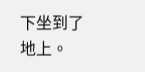下坐到了地上。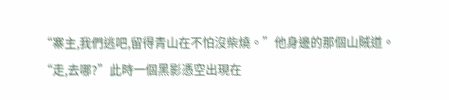“寨主,我們逃吧,留得青山在不怕沒柴燒。”他身邊的那個山賊道。
“走,去哪?”此時一個黑影憑空出現在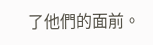了他們的面前。